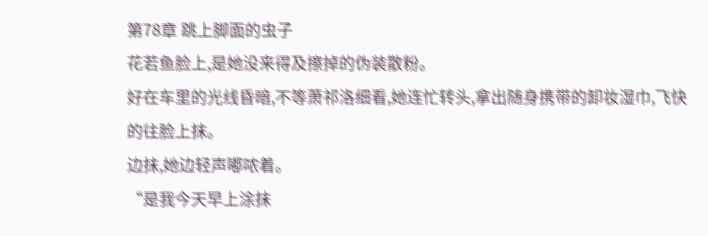第78章 跳上脚面的虫子
花若鱼脸上,是她没来得及擦掉的伪装散粉。
好在车里的光线昏暗,不等萧祁洛细看,她连忙转头,拿出随身携带的卸妆湿巾,飞快的往脸上抹。
边抹,她边轻声嘟哝着。
“是我今天早上涂抹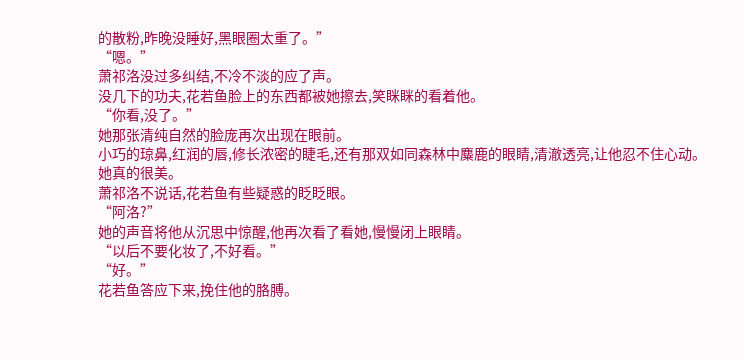的散粉,昨晚没睡好,黑眼圈太重了。”
“嗯。”
萧祁洛没过多纠结,不冷不淡的应了声。
没几下的功夫,花若鱼脸上的东西都被她擦去,笑眯眯的看着他。
“你看,没了。”
她那张清纯自然的脸庞再次出现在眼前。
小巧的琼鼻,红润的唇,修长浓密的睫毛,还有那双如同森林中麋鹿的眼睛,清澈透亮,让他忍不住心动。
她真的很美。
萧祁洛不说话,花若鱼有些疑惑的眨眨眼。
“阿洛?”
她的声音将他从沉思中惊醒,他再次看了看她,慢慢闭上眼睛。
“以后不要化妆了,不好看。”
“好。”
花若鱼答应下来,挽住他的胳膊。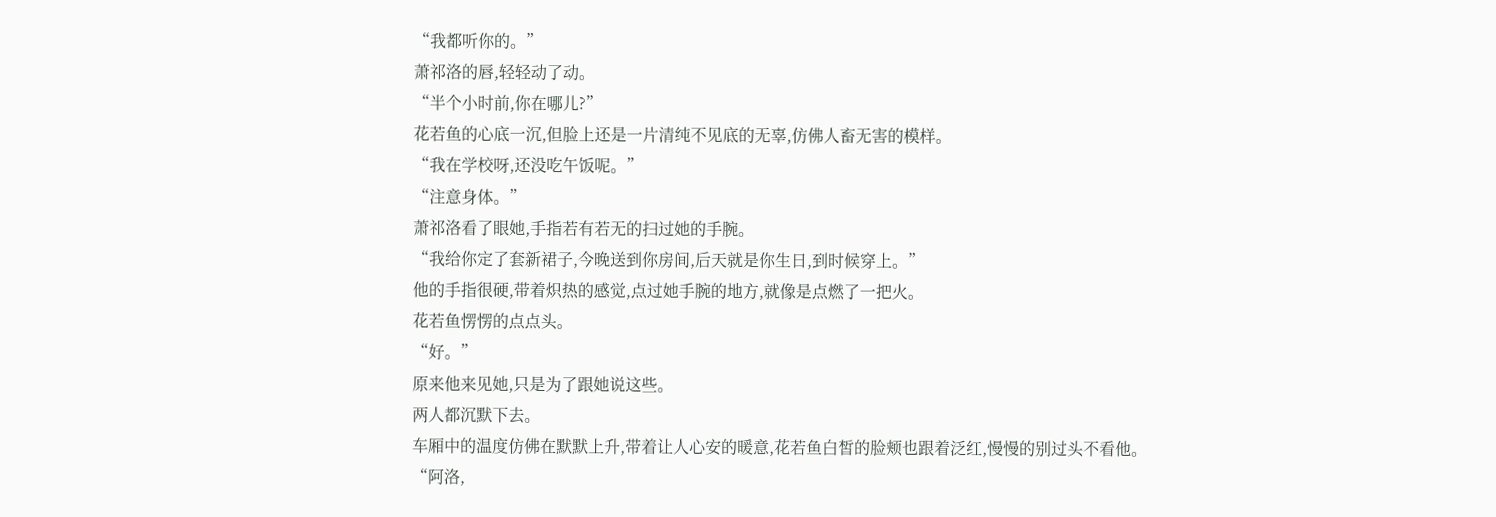“我都听你的。”
萧祁洛的唇,轻轻动了动。
“半个小时前,你在哪儿?”
花若鱼的心底一沉,但脸上还是一片清纯不见底的无辜,仿佛人畜无害的模样。
“我在学校呀,还没吃午饭呢。”
“注意身体。”
萧祁洛看了眼她,手指若有若无的扫过她的手腕。
“我给你定了套新裙子,今晚送到你房间,后天就是你生日,到时候穿上。”
他的手指很硬,带着炽热的感觉,点过她手腕的地方,就像是点燃了一把火。
花若鱼愣愣的点点头。
“好。”
原来他来见她,只是为了跟她说这些。
两人都沉默下去。
车厢中的温度仿佛在默默上升,带着让人心安的暖意,花若鱼白皙的脸颊也跟着泛红,慢慢的别过头不看他。
“阿洛,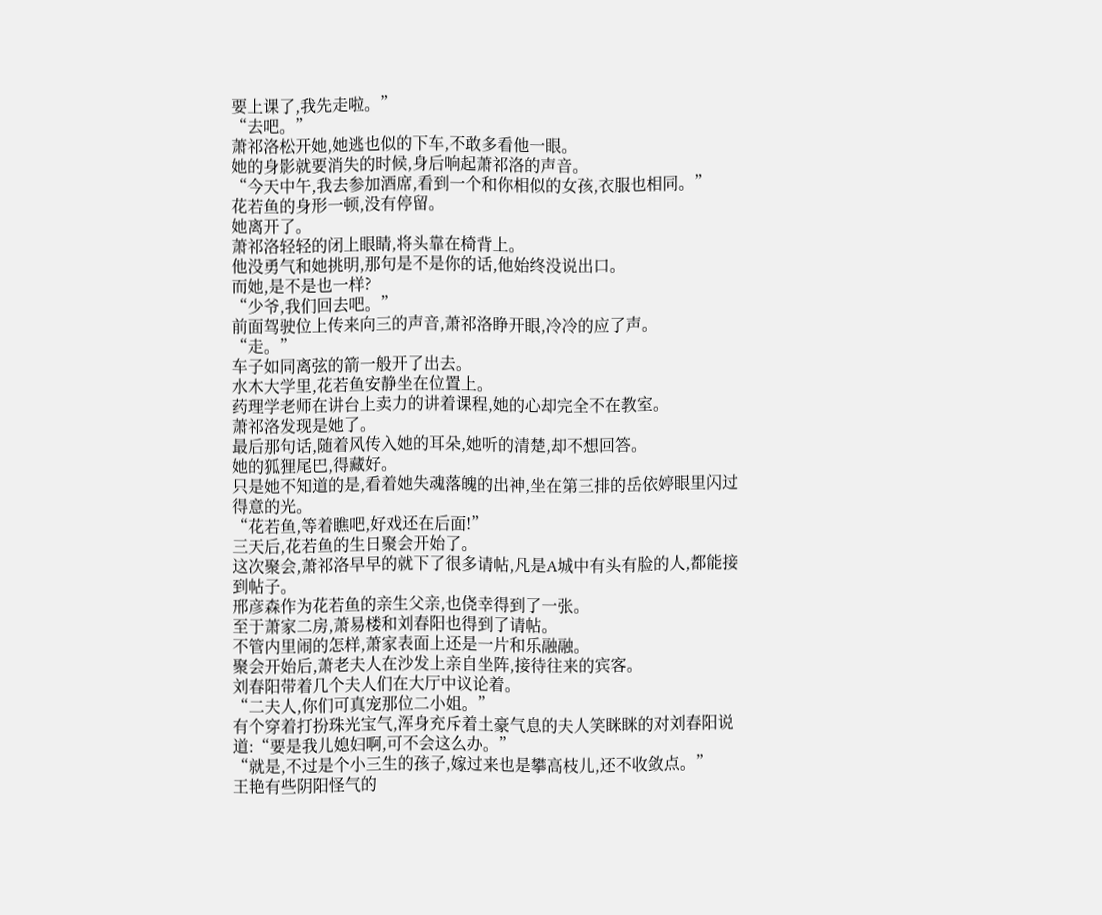要上课了,我先走啦。”
“去吧。”
萧祁洛松开她,她逃也似的下车,不敢多看他一眼。
她的身影就要消失的时候,身后响起萧祁洛的声音。
“今天中午,我去参加酒席,看到一个和你相似的女孩,衣服也相同。”
花若鱼的身形一顿,没有停留。
她离开了。
萧祁洛轻轻的闭上眼睛,将头靠在椅背上。
他没勇气和她挑明,那句是不是你的话,他始终没说出口。
而她,是不是也一样?
“少爷,我们回去吧。”
前面驾驶位上传来向三的声音,萧祁洛睁开眼,冷冷的应了声。
“走。”
车子如同离弦的箭一般开了出去。
水木大学里,花若鱼安静坐在位置上。
药理学老师在讲台上卖力的讲着课程,她的心却完全不在教室。
萧祁洛发现是她了。
最后那句话,随着风传入她的耳朵,她听的清楚,却不想回答。
她的狐狸尾巴,得藏好。
只是她不知道的是,看着她失魂落魄的出神,坐在第三排的岳依婷眼里闪过得意的光。
“花若鱼,等着瞧吧,好戏还在后面!”
三天后,花若鱼的生日聚会开始了。
这次聚会,萧祁洛早早的就下了很多请帖,凡是A城中有头有脸的人,都能接到帖子。
邢彦森作为花若鱼的亲生父亲,也侥幸得到了一张。
至于萧家二房,萧易楼和刘春阳也得到了请帖。
不管内里闹的怎样,萧家表面上还是一片和乐融融。
聚会开始后,萧老夫人在沙发上亲自坐阵,接待往来的宾客。
刘春阳带着几个夫人们在大厅中议论着。
“二夫人,你们可真宠那位二小姐。”
有个穿着打扮珠光宝气,浑身充斥着土豪气息的夫人笑眯眯的对刘春阳说道:“要是我儿媳妇啊,可不会这么办。”
“就是,不过是个小三生的孩子,嫁过来也是攀高枝儿,还不收敛点。”
王艳有些阴阳怪气的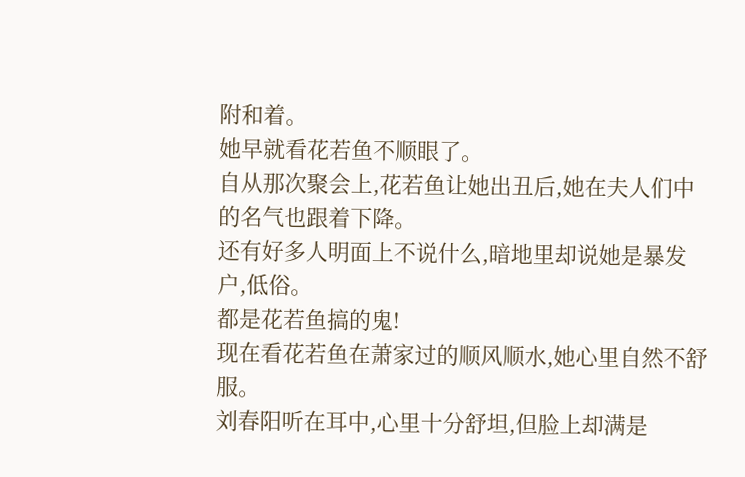附和着。
她早就看花若鱼不顺眼了。
自从那次聚会上,花若鱼让她出丑后,她在夫人们中的名气也跟着下降。
还有好多人明面上不说什么,暗地里却说她是暴发户,低俗。
都是花若鱼搞的鬼!
现在看花若鱼在萧家过的顺风顺水,她心里自然不舒服。
刘春阳听在耳中,心里十分舒坦,但脸上却满是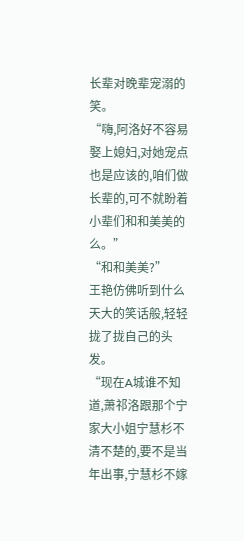长辈对晚辈宠溺的笑。
“嗨,阿洛好不容易娶上媳妇,对她宠点也是应该的,咱们做长辈的,可不就盼着小辈们和和美美的么。”
“和和美美?”
王艳仿佛听到什么天大的笑话般,轻轻拢了拢自己的头发。
“现在A城谁不知道,萧祁洛跟那个宁家大小姐宁慧杉不清不楚的,要不是当年出事,宁慧杉不嫁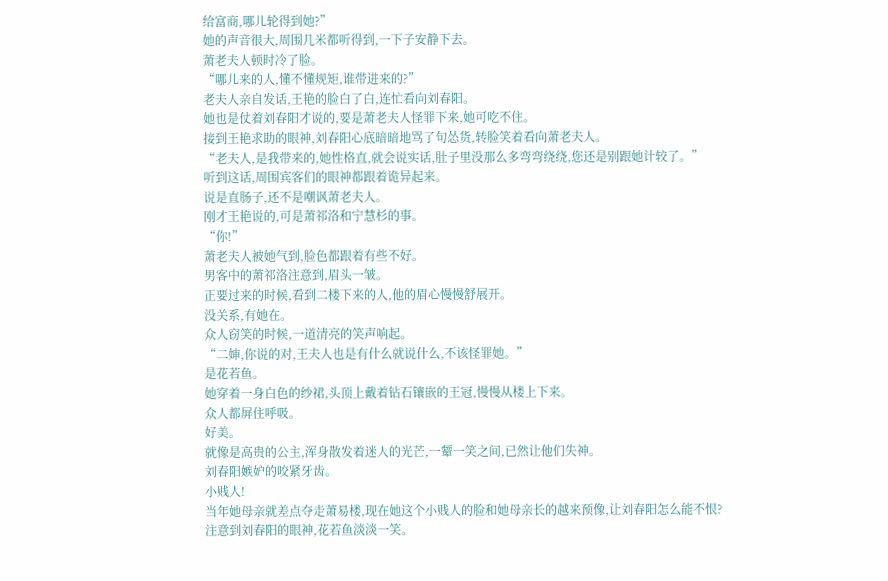给富商,哪儿轮得到她?”
她的声音很大,周围几米都听得到,一下子安静下去。
萧老夫人顿时冷了脸。
“哪儿来的人,懂不懂规矩,谁带进来的?”
老夫人亲自发话,王艳的脸白了白,连忙看向刘春阳。
她也是仗着刘春阳才说的,要是萧老夫人怪罪下来,她可吃不住。
接到王艳求助的眼神,刘春阳心底暗暗地骂了句怂货,转脸笑着看向萧老夫人。
“老夫人,是我带来的,她性格直,就会说实话,肚子里没那么多弯弯绕绕,您还是别跟她计较了。”
听到这话,周围宾客们的眼神都跟着诡异起来。
说是直肠子,还不是嘲讽萧老夫人。
刚才王艳说的,可是萧祁洛和宁慧杉的事。
“你!”
萧老夫人被她气到,脸色都跟着有些不好。
男客中的萧祁洛注意到,眉头一皱。
正要过来的时候,看到二楼下来的人,他的眉心慢慢舒展开。
没关系,有她在。
众人窃笑的时候,一道清亮的笑声响起。
“二婶,你说的对,王夫人也是有什么就说什么,不该怪罪她。”
是花若鱼。
她穿着一身白色的纱裙,头顶上戴着钻石镶嵌的王冠,慢慢从楼上下来。
众人都屏住呼吸。
好美。
就像是高贵的公主,浑身散发着迷人的光芒,一颦一笑之间,已然让他们失神。
刘春阳嫉妒的咬紧牙齿。
小贱人!
当年她母亲就差点夺走萧易楼,现在她这个小贱人的脸和她母亲长的越来预像,让刘春阳怎么能不恨?
注意到刘春阳的眼神,花若鱼淡淡一笑。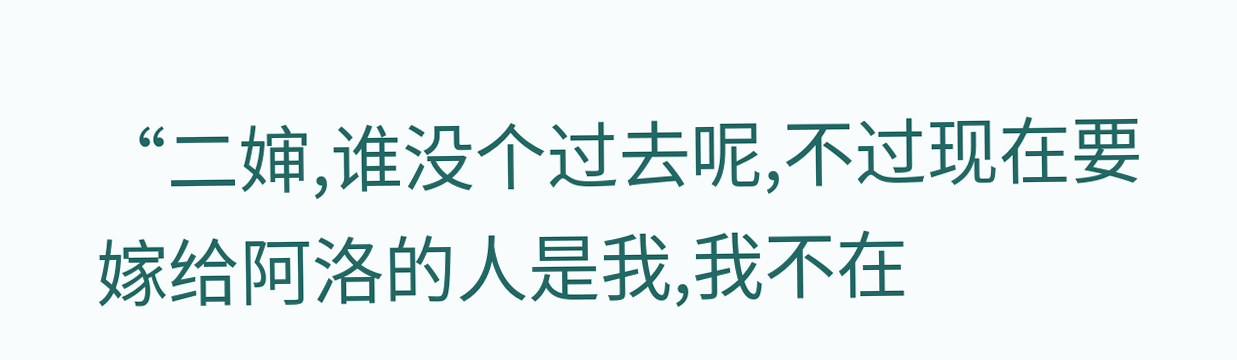“二婶,谁没个过去呢,不过现在要嫁给阿洛的人是我,我不在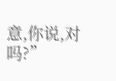意,你说,对吗?”